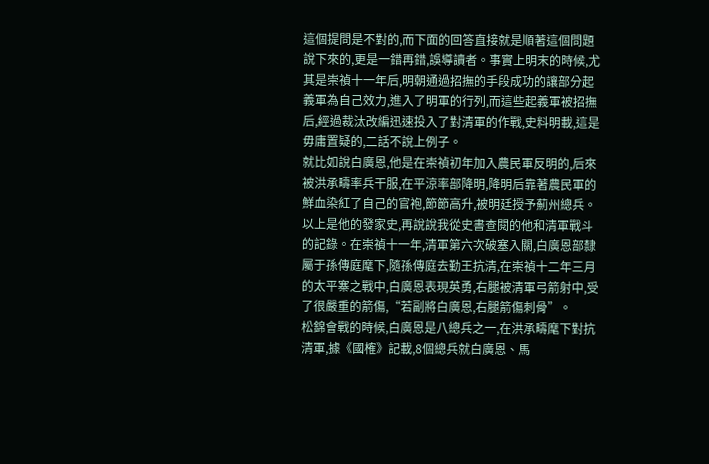這個提問是不對的,而下面的回答直接就是順著這個問題說下來的,更是一錯再錯,誤導讀者。事實上明末的時候,尤其是崇禎十一年后,明朝通過招撫的手段成功的讓部分起義軍為自己效力,進入了明軍的行列,而這些起義軍被招撫后,經過裁汰改編迅速投入了對清軍的作戰,史料明載,這是毋庸置疑的,二話不說上例子。
就比如說白廣恩,他是在崇禎初年加入農民軍反明的,后來被洪承疇率兵干服,在平涼率部降明,降明后靠著農民軍的鮮血染紅了自己的官袍,節節高升,被明廷授予薊州總兵。
以上是他的發家史,再說說我從史書查閱的他和清軍戰斗的記錄。在崇禎十一年,清軍第六次破塞入關,白廣恩部隸屬于孫傳庭麾下,隨孫傳庭去勤王抗清,在崇禎十二年三月的太平寨之戰中,白廣恩表現英勇,右腿被清軍弓箭射中,受了很嚴重的箭傷,“若副將白廣恩,右腿箭傷刺骨”。
松錦會戰的時候,白廣恩是八總兵之一,在洪承疇麾下對抗清軍,據《國榷》記載,8個總兵就白廣恩、馬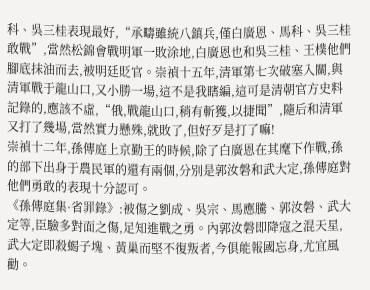科、吳三桂表現最好,“承疇雖統八鎮兵,僅白廣恩、馬科、吳三桂敢戰”,當然松錦會戰明軍一敗涂地,白廣恩也和吳三桂、王樸他們腳底抹油而去,被明廷貶官。崇禎十五年,清軍第七次破塞入關,與清軍戰于龍山口,又小勝一場,這不是我瞎編,這可是清朝官方史料記錄的,應該不虛,“俄,戰龍山口,稍有斬獲,以捷聞”,隨后和清軍又打了幾場,當然實力懸殊,就敗了,但好歹是打了嘛!
崇禎十二年,孫傳庭上京勤王的時候,除了白廣恩在其麾下作戰,孫的部下出身于農民軍的還有兩個,分別是郭汝磐和武大定,孫傳庭對他們勇敢的表現十分認可。
《孫傳庭集·省罪錄》:被傷之劉成、吳宗、馬應騰、郭汝磐、武大定等,臣驗多對面之傷,足知進戰之勇。內郭汝磐即降寇之混天星,武大定即殺蝎子塊、黃巢而堅不復叛者,今俱能報國忘身,尤宜風勸。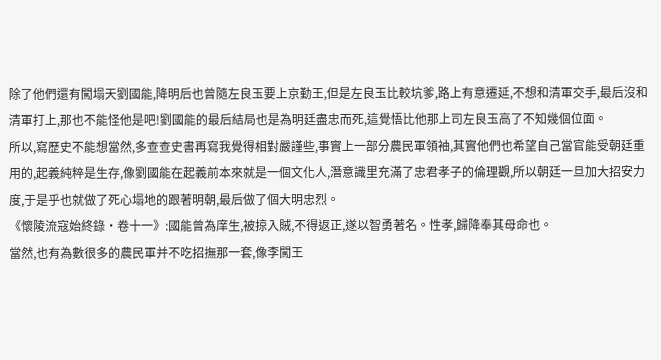除了他們還有闖塌天劉國能,降明后也曾隨左良玉要上京勤王,但是左良玉比較坑爹,路上有意遷延,不想和清軍交手,最后沒和清軍打上,那也不能怪他是吧!劉國能的最后結局也是為明廷盡忠而死,這覺悟比他那上司左良玉高了不知幾個位面。
所以,寫歷史不能想當然,多查查史書再寫我覺得相對嚴謹些,事實上一部分農民軍領袖,其實他們也希望自己當官能受朝廷重用的,起義純粹是生存,像劉國能在起義前本來就是一個文化人,潛意識里充滿了忠君孝子的倫理觀,所以朝廷一旦加大招安力度,于是乎也就做了死心塌地的跟著明朝,最后做了個大明忠烈。
《懷陵流寇始終錄·卷十一》:國能曾為庠生,被掠入賊,不得返正,遂以智勇著名。性孝,歸降奉其母命也。
當然,也有為數很多的農民軍并不吃招撫那一套,像李闖王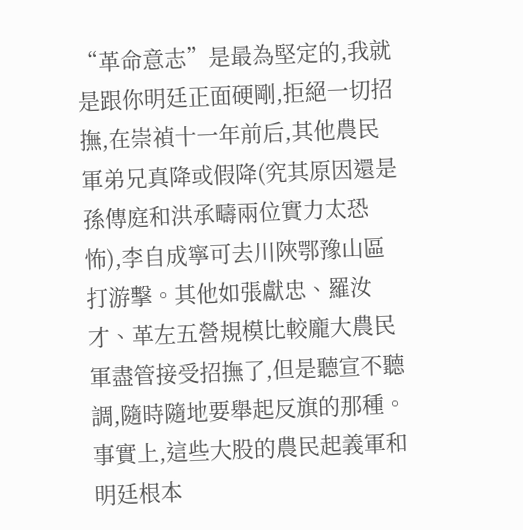“革命意志”是最為堅定的,我就是跟你明廷正面硬剛,拒絕一切招撫,在崇禎十一年前后,其他農民軍弟兄真降或假降(究其原因還是孫傳庭和洪承疇兩位實力太恐怖),李自成寧可去川陜鄂豫山區打游擊。其他如張獻忠、羅汝才、革左五營規模比較龐大農民軍盡管接受招撫了,但是聽宣不聽調,隨時隨地要舉起反旗的那種。
事實上,這些大股的農民起義軍和明廷根本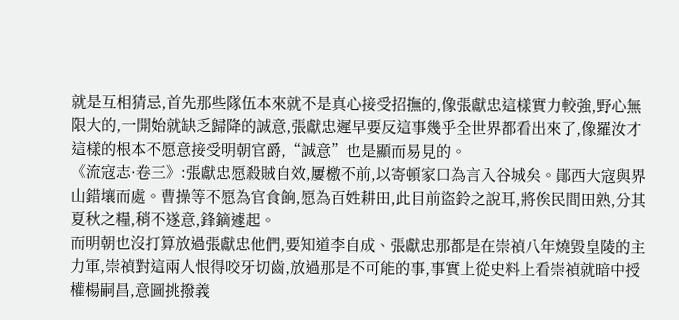就是互相猜忌,首先那些隊伍本來就不是真心接受招撫的,像張獻忠這樣實力較強,野心無限大的,一開始就缺乏歸降的誠意,張獻忠遲早要反這事幾乎全世界都看出來了,像羅汝才這樣的根本不愿意接受明朝官爵,“誠意”也是顯而易見的。
《流寇志·卷三》:張獻忠愿殺賊自效,屢檄不前,以寄頓家口為言入谷城矣。鄖西大寇與界山錯壤而處。曹操等不愿為官食餉,愿為百姓耕田,此目前盜鈴之說耳,將俟民間田熟,分其夏秋之糧,稍不遂意,鋒鏑遽起。
而明朝也沒打算放過張獻忠他們,要知道李自成、張獻忠那都是在崇禎八年燒毀皇陵的主力軍,崇禎對這兩人恨得咬牙切齒,放過那是不可能的事,事實上從史料上看崇禎就暗中授權楊嗣昌,意圖挑撥義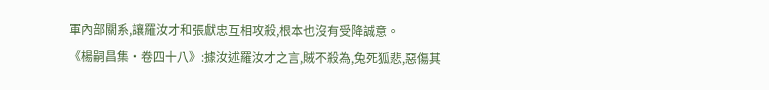軍內部關系,讓羅汝才和張獻忠互相攻殺,根本也沒有受降誠意。
《楊嗣昌集·卷四十八》:據汝述羅汝才之言,賊不殺為,兔死狐悲,惡傷其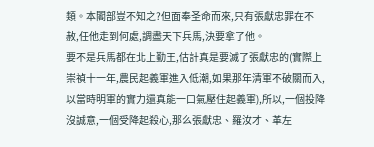類。本閣部豈不知之?但面奉圣命而來,只有張獻忠罪在不赦,任他走到何處,調盡天下兵馬,決要拿了他。
要不是兵馬都在北上勤王,估計真是要滅了張獻忠的(實際上崇禎十一年,農民起義軍進入低潮,如果那年清軍不破關而入,以當時明軍的實力還真能一口氣壓住起義軍),所以,一個投降沒誠意,一個受降起殺心,那么張獻忠、羅汝才、革左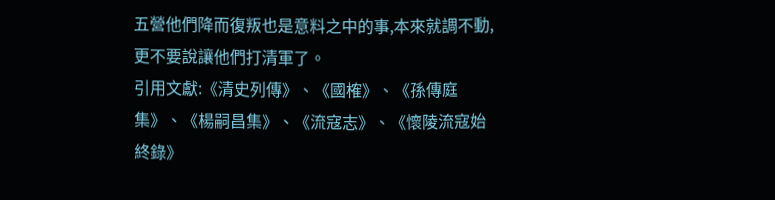五營他們降而復叛也是意料之中的事,本來就調不動,更不要說讓他們打清軍了。
引用文獻:《清史列傳》、《國榷》、《孫傳庭集》、《楊嗣昌集》、《流寇志》、《懷陵流寇始終錄》